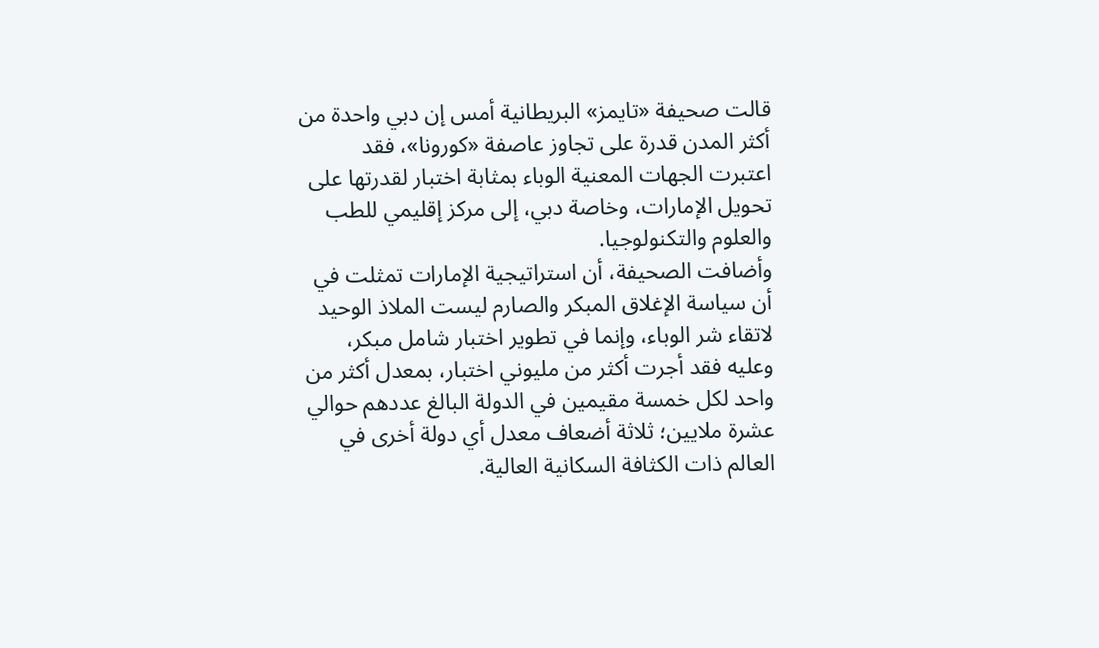قالت صحيفة «تايمز» البريطانية أمس إن دبي واحدة من أكثر المدن قدرة على تجاوز عاصفة «كورونا»، فقد اعتبرت الجهات المعنية الوباء بمثابة اختبار لقدرتها على تحويل الإمارات، وخاصة دبي، إلى مركز إقليمي للطب والعلوم والتكنولوجيا.
وأضافت الصحيفة، أن استراتيجية الإمارات تمثلت في أن سياسة الإغلاق المبكر والصارم ليست الملاذ الوحيد لاتقاء شر الوباء، وإنما في تطوير اختبار شامل مبكر، وعليه فقد أجرت أكثر من مليوني اختبار، بمعدل أكثر من واحد لكل خمسة مقيمين في الدولة البالغ عددهم حوالي عشرة ملايين؛ ثلاثة أضعاف معدل أي دولة أخرى في العالم ذات الكثافة السكانية العالية.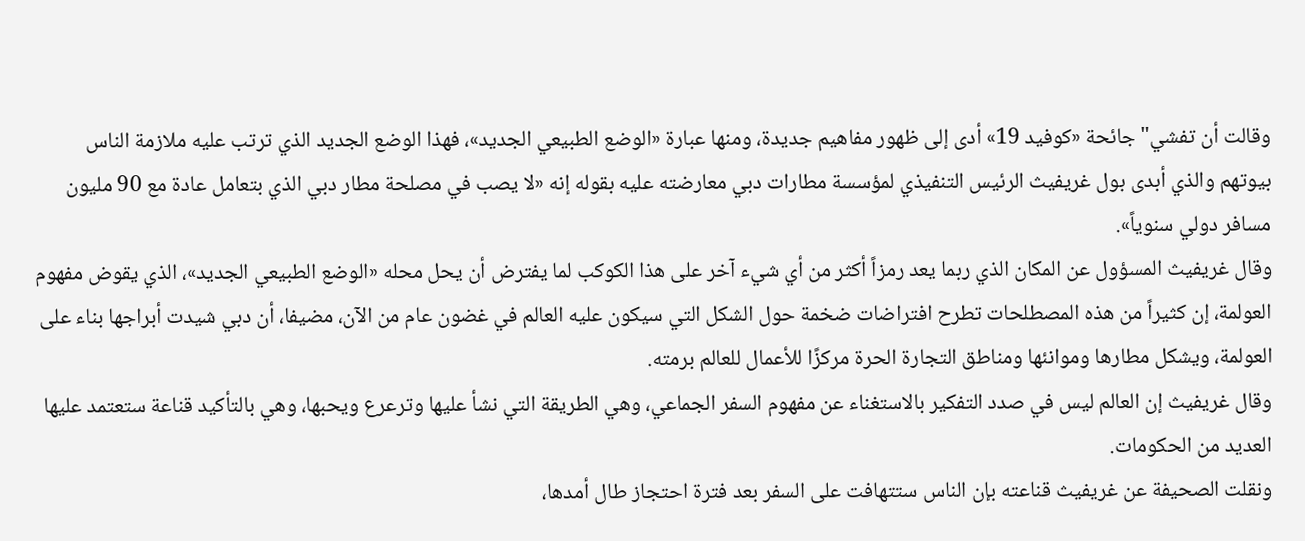وقالت أن تفشي" جائحة «كوفيد 19» أدى إلى ظهور مفاهيم جديدة، ومنها عبارة «الوضع الطبيعي الجديد»، فهذا الوضع الجديد الذي ترتب عليه ملازمة الناس بيوتهم والذي أبدى بول غريفيث الرئيس التنفيذي لمؤسسة مطارات دبي معارضته عليه بقوله إنه «لا يصب في مصلحة مطار دبي الذي بتعامل عادة مع 90 مليون مسافر دولي سنوياً».
وقال غريفيث المسؤول عن المكان الذي ربما يعد رمزاً أكثر من أي شيء آخر على هذا الكوكب لما يفترض أن يحل محله «الوضع الطبيعي الجديد»، الذي يقوض مفهوم العولمة، إن كثيراً من هذه المصطلحات تطرح افتراضات ضخمة حول الشكل التي سيكون عليه العالم في غضون عام من الآن، مضيفا، أن دبي شيدت أبراجها بناء على العولمة، ويشكل مطارها وموانئها ومناطق التجارة الحرة مركزًا للأعمال للعالم برمته.
وقال غريفيث إن العالم ليس في صدد التفكير بالاستغناء عن مفهوم السفر الجماعي، وهي الطريقة التي نشأ عليها وترعرع ويحبها، وهي بالتأكيد قناعة ستعتمد عليها العديد من الحكومات.
ونقلت الصحيفة عن غريفيث قناعته بإن الناس ستتهافت على السفر بعد فترة احتجاز طال أمدها،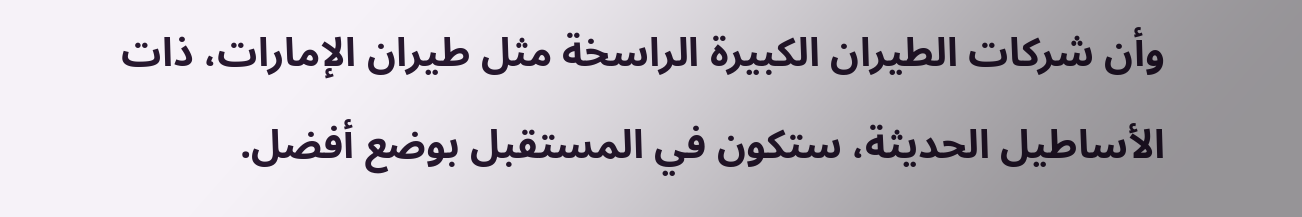وأن شركات الطيران الكبيرة الراسخة مثل طيران الإمارات، ذات الأساطيل الحديثة، ستكون في المستقبل بوضع أفضل.